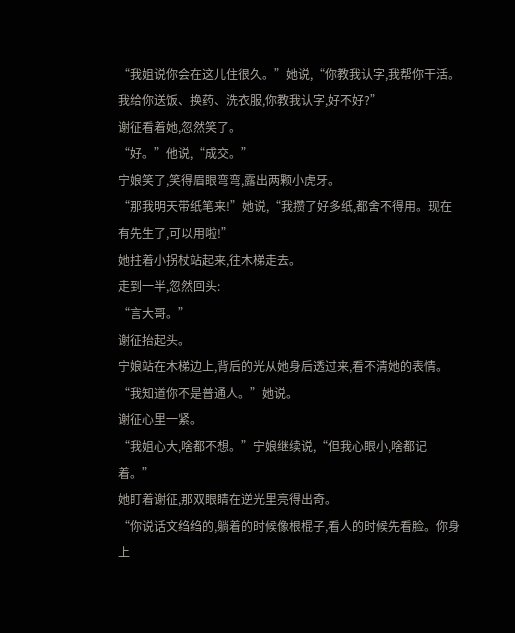“我姐说你会在这儿住很久。”她说,“你教我认字,我帮你干活。我给你送饭、换药、洗衣服,你教我认字,好不好?”
谢征看着她,忽然笑了。
“好。”他说,“成交。”
宁娘笑了,笑得眉眼弯弯,露出两颗小虎牙。
“那我明天带纸笔来!”她说,“我攒了好多纸,都舍不得用。现在有先生了,可以用啦!”
她拄着小拐杖站起来,往木梯走去。
走到一半,忽然回头:
“言大哥。”
谢征抬起头。
宁娘站在木梯边上,背后的光从她身后透过来,看不清她的表情。
“我知道你不是普通人。”她说。
谢征心里一紧。
“我姐心大,啥都不想。”宁娘继续说,“但我心眼小,啥都记着。”
她盯着谢征,那双眼睛在逆光里亮得出奇。
“你说话文绉绉的,躺着的时候像根棍子,看人的时候先看脸。你身上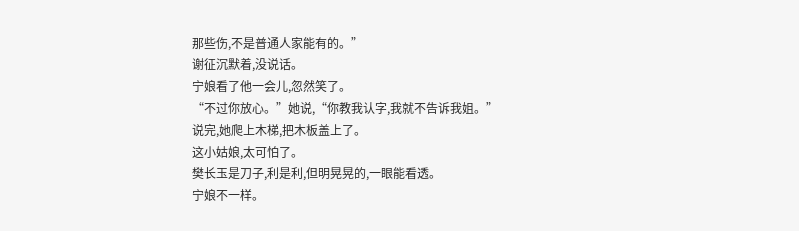那些伤,不是普通人家能有的。”
谢征沉默着,没说话。
宁娘看了他一会儿,忽然笑了。
“不过你放心。”她说,“你教我认字,我就不告诉我姐。”
说完,她爬上木梯,把木板盖上了。
这小姑娘,太可怕了。
樊长玉是刀子,利是利,但明晃晃的,一眼能看透。
宁娘不一样。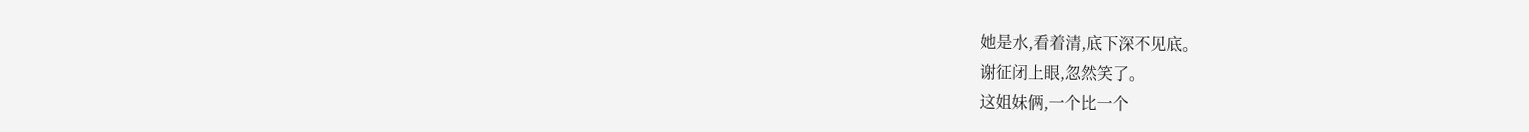她是水,看着清,底下深不见底。
谢征闭上眼,忽然笑了。
这姐妹俩,一个比一个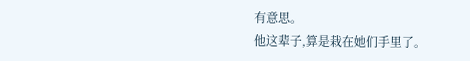有意思。
他这辈子,算是栽在她们手里了。